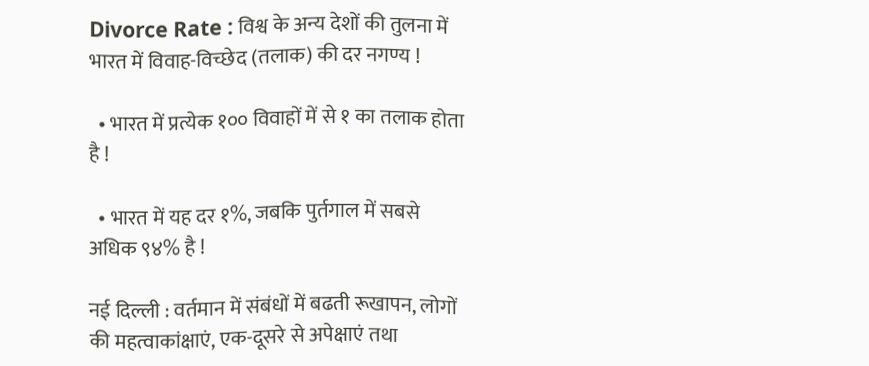Divorce Rate : विश्व के अन्य देशों की तुलना में भारत में विवाह-विच्छेद (तलाक) की दर नगण्य !

  • भारत में प्रत्येक १०० विवाहों में से १ का तलाक होता है !

  • भारत में यह दर १%, जबकि पुर्तगाल में सबसे अधिक ९४% है !

नई दिल्ली : वर्तमान में संबंधों में बढती रूखापन, लोगों की महत्वाकांक्षाएं, एक-दूसरे से अपेक्षाएं तथा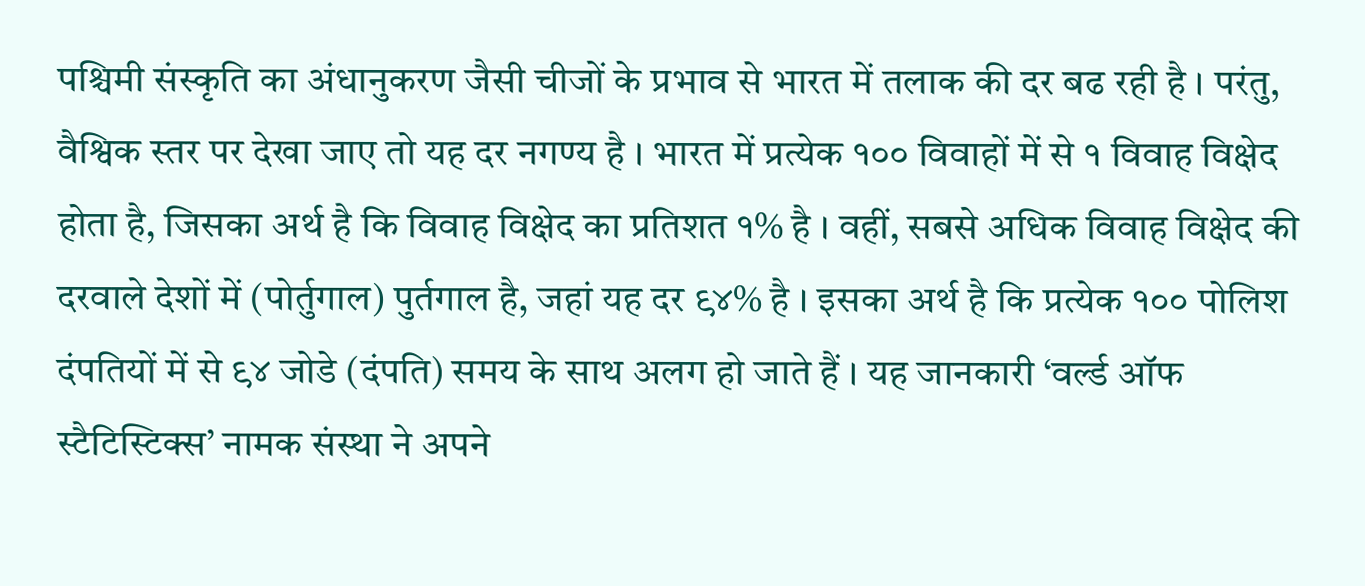पश्चिमी संस्कृति का अंधानुकरण जैसी चीजों के प्रभाव से भारत में तलाक की दर बढ रही है । परंतु, वैश्विक स्तर पर देखा जाए तो यह दर नगण्य है । भारत में प्रत्येक १०० विवाहों में से १ विवाह विक्षेद होता है, जिसका अर्थ है कि विवाह विक्षेद का प्रतिशत १% है । वहीं, सबसे अधिक विवाह विक्षेद की दरवाले देशों में (पोर्तुगाल) पुर्तगाल है, जहां यह दर ९४% है । इसका अर्थ है कि प्रत्येक १०० पोलिश दंपतियों में से ९४ जोडे (दंपति) समय के साथ अलग हो जाते हैं । यह जानकारी ‘वर्ल्ड ऑफ स्टैटिस्टिक्स’ नामक संस्था ने अपने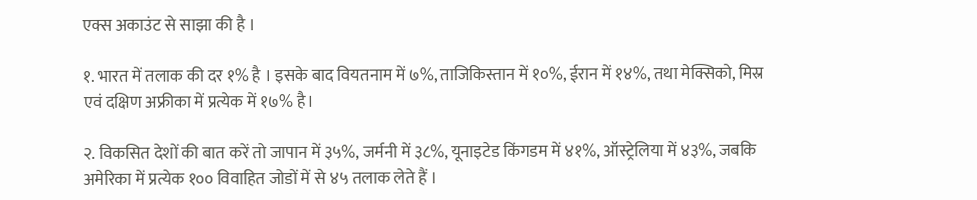एक्स अकाउंट से साझा की है ।

१. भारत में तलाक की दर १% है । इसके बाद वियतनाम में ७%, ताजिकिस्तान में १०%, ईरान में १४%, तथा मेक्सिको, मिस्र एवं दक्षिण अफ्रीका में प्रत्येक में १७% है।

२. विकसित देशों की बात करें तो जापान में ३५%, जर्मनी में ३८%, यूनाइटेड किंगडम में ४१%, ऑस्ट्रेलिया में ४३%, जबकि अमेरिका में प्रत्येक १०० विवाहित जोडों में से ४५ तलाक लेते हैं ।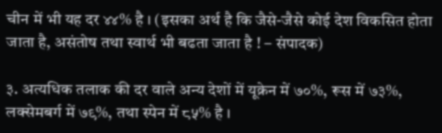चीन में भी यह दर ४४% है । (इसका अर्थ है कि जैसे-जैसे कोई देश विकसित होता जाता है, असंतोष तथा स्वार्थ भी बढता जाता है ! – संपादक)

३. अत्यधिक तलाक की दर वाले अन्य देशों में यूक्रेन में ७०%, रूस में ७३%, लक्सेमबर्ग में ७९%, तथा स्पेन में ८५% है ।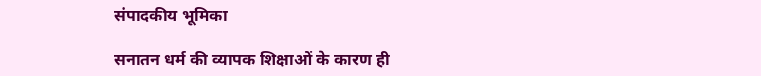संपादकीय भूमिका

सनातन धर्म की व्यापक शिक्षाओं के कारण ही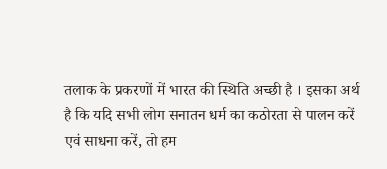तलाक के प्रकरणों में भारत की स्थिति अच्छी है । इसका अर्थ है कि यदि सभी लोग सनातन धर्म का कठोरता से पालन करें एवं साधना करें, तो हम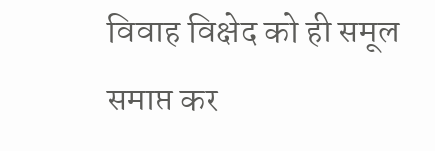विवाह विक्षेद को ही समूल समाप्त कर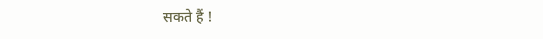सकते हैं !